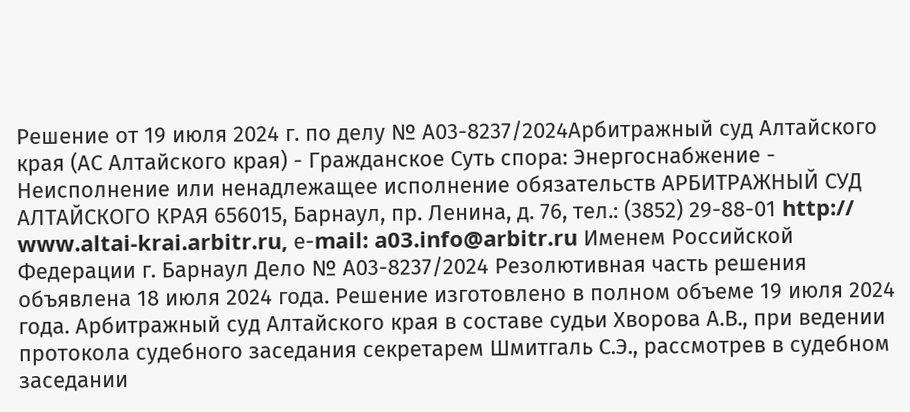Решение от 19 июля 2024 г. по делу № А03-8237/2024Арбитражный суд Алтайского края (АС Алтайского края) - Гражданское Суть спора: Энергоснабжение - Неисполнение или ненадлежащее исполнение обязательств АРБИТРАЖНЫЙ СУД АЛТАЙСКОГО КРАЯ 656015, Барнаул, пр. Ленина, д. 76, тел.: (3852) 29-88-01 http:// www.altai-krai.arbitr.ru, е-mail: a03.info@arbitr.ru Именем Российской Федерации г. Барнаул Дело № А03-8237/2024 Резолютивная часть решения объявлена 18 июля 2024 года. Решение изготовлено в полном объеме 19 июля 2024 года. Арбитражный суд Алтайского края в составе судьи Хворова А.В., при ведении протокола судебного заседания секретарем Шмитгаль С.Э., рассмотрев в судебном заседании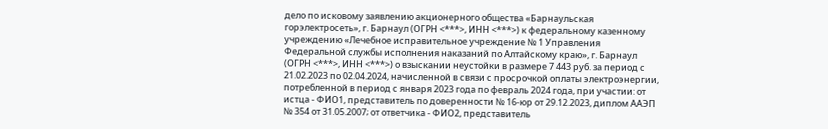дело по исковому заявлению акционерного общества «Барнаульская горэлектросеть», г. Барнаул (ОГРН <***>, ИНН <***>) к федеральному казенному учреждению «Лечебное исправительное учреждение № 1 Управления Федеральной службы исполнения наказаний по Алтайскому краю», г. Барнаул (ОГРН <***>, ИНН <***>) о взыскании неустойки в размере 7 443 руб. за период с 21.02.2023 по 02.04.2024, начисленной в связи с просрочкой оплаты электроэнергии, потребленной в период с января 2023 года по февраль 2024 года, при участии: от истца - ФИО1, представитель по доверенности № 16-юр от 29.12.2023, диплом ААЭП № 354 от 31.05.2007; от ответчика - ФИО2, представитель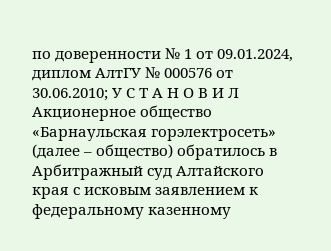по доверенности № 1 от 09.01.2024, диплом АлтГУ № 000576 от 30.06.2010; У С Т А Н О В И Л Акционерное общество «Барнаульская горэлектросеть» (далее – общество) обратилось в Арбитражный суд Алтайского края с исковым заявлением к федеральному казенному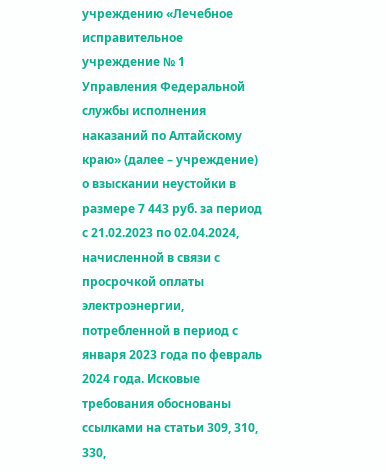учреждению «Лечебное исправительное учреждение № 1 Управления Федеральной службы исполнения наказаний по Алтайскому краю» (далее – учреждение) о взыскании неустойки в размере 7 443 руб. за период с 21.02.2023 по 02.04.2024, начисленной в связи с просрочкой оплаты электроэнергии, потребленной в период с января 2023 года по февраль 2024 года. Исковые требования обоснованы ссылками на статьи 309, 310, 330,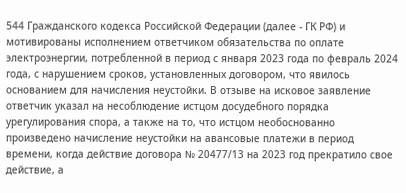544 Гражданского кодекса Российской Федерации (далее - ГК РФ) и мотивированы исполнением ответчиком обязательства по оплате электроэнергии, потребленной в период с января 2023 года по февраль 2024 года, с нарушением сроков, установленных договором, что явилось основанием для начисления неустойки. В отзыве на исковое заявление ответчик указал на несоблюдение истцом досудебного порядка урегулирования спора, а также на то, что истцом необоснованно произведено начисление неустойки на авансовые платежи в период времени, когда действие договора № 20477/13 на 2023 год прекратило свое действие, а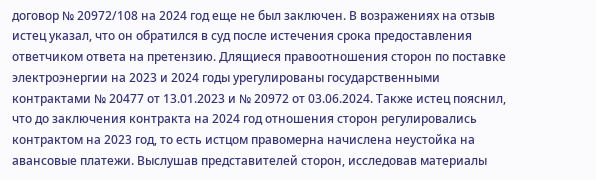договор № 20972/108 на 2024 год еще не был заключен. В возражениях на отзыв истец указал, что он обратился в суд после истечения срока предоставления ответчиком ответа на претензию. Длящиеся правоотношения сторон по поставке электроэнергии на 2023 и 2024 годы урегулированы государственными контрактами № 20477 от 13.01.2023 и № 20972 от 03.06.2024. Также истец пояснил, что до заключения контракта на 2024 год отношения сторон регулировались контрактом на 2023 год, то есть истцом правомерна начислена неустойка на авансовые платежи. Выслушав представителей сторон, исследовав материалы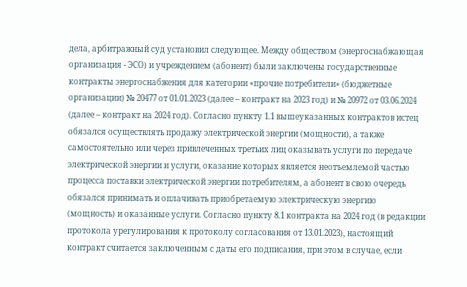дела, арбитражный суд установил следующее. Между обществом (энергоснабжающая организация - ЭСО) и учреждением (абонент) были заключены государственные контракты энергоснабжения для категории «прочие потребители» (бюджетные организации) № 20477 от 01.01.2023 (далее – контракт на 2023 год) и № 20972 от 03.06.2024 (далее – контракт на 2024 год). Согласно пункту 1.1 вышеуказанных контрактов истец обязался осуществлять продажу электрической энергии (мощности), а также самостоятельно или через привлеченных третьих лиц оказывать услуги по передаче электрической энергии и услуги, оказание которых является неотъемлемой частью процесса поставки электрической энергии потребителям, а абонент в свою очередь обязался принимать и оплачивать приобретаемую электрическую энергию (мощность) и оказанные услуги. Согласно пункту 8.1 контракта на 2024 год (в редакции протокола урегулирования к протоколу согласования от 13.01.2023), настоящий контракт считается заключенным с даты его подписания, при этом в случае, если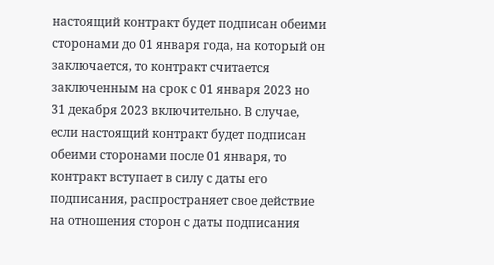настоящий контракт будет подписан обеими сторонами до 01 января года, на который он заключается, то контракт считается заключенным на срок с 01 января 2023 но 31 декабря 2023 включительно. В случае, если настоящий контракт будет подписан обеими сторонами после 01 января, то контракт вступает в силу с даты его подписания, распространяет свое действие на отношения сторон с даты подписания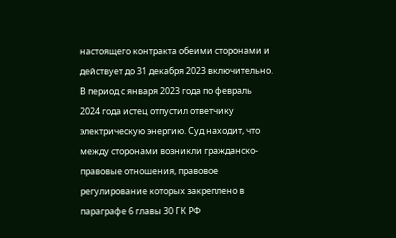настоящего контракта обеими сторонами и действует до 31 декабря 2023 включительно. В период с января 2023 года по февраль 2024 года истец отпустил ответчику электрическую энергию. Суд находит, что между сторонами возникли гражданско-правовые отношения, правовое регулирование которых закреплено в параграфе 6 главы 30 ГК РФ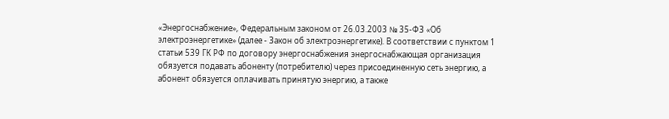«Энергоснабжение», Федеральным законом от 26.03.2003 № 35-ФЗ «Об электроэнергетике» (далее - Закон об электроэнергетике). В соответствии с пунктом 1 статьи 539 ГК РФ по договору энергоснабжения энергоснабжающая организация обязуется подавать абоненту (потребителю) через присоединенную сеть энергию, а абонент обязуется оплачивать принятую энергию, а также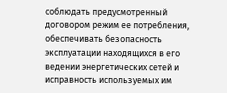соблюдать предусмотренный договором режим ее потребления, обеспечивать безопасность эксплуатации находящихся в его ведении энергетических сетей и исправность используемых им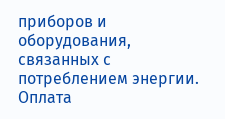приборов и оборудования, связанных с потреблением энергии. Оплата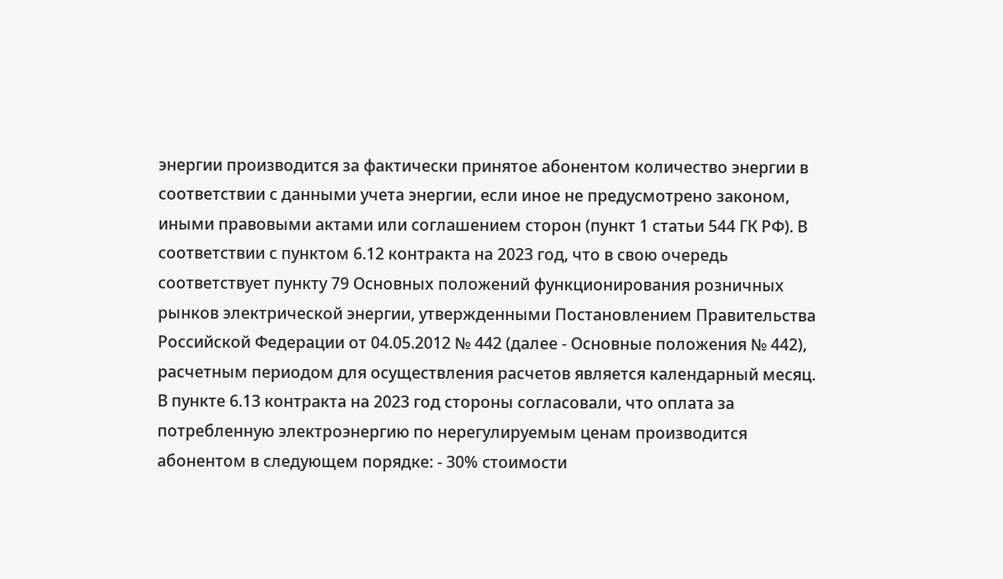энергии производится за фактически принятое абонентом количество энергии в соответствии с данными учета энергии, если иное не предусмотрено законом, иными правовыми актами или соглашением сторон (пункт 1 статьи 544 ГК РФ). В соответствии с пунктом 6.12 контракта на 2023 год, что в свою очередь соответствует пункту 79 Основных положений функционирования розничных рынков электрической энергии, утвержденными Постановлением Правительства Российской Федерации от 04.05.2012 № 442 (далее - Основные положения № 442), расчетным периодом для осуществления расчетов является календарный месяц. В пункте 6.13 контракта на 2023 год стороны согласовали, что оплата за потребленную электроэнергию по нерегулируемым ценам производится абонентом в следующем порядке: - 30% стоимости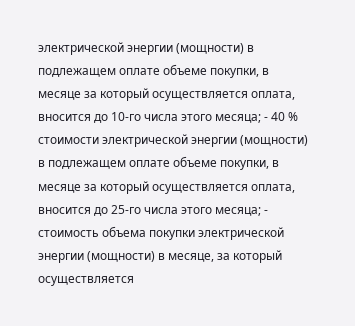электрической энергии (мощности) в подлежащем оплате объеме покупки, в месяце за который осуществляется оплата, вносится до 10-го числа этого месяца; - 40 % стоимости электрической энергии (мощности) в подлежащем оплате объеме покупки, в месяце за который осуществляется оплата, вносится до 25-го числа этого месяца; - стоимость объема покупки электрической энергии (мощности) в месяце, за который осуществляется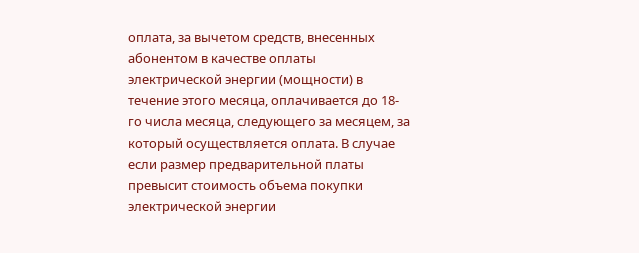оплата, за вычетом средств, внесенных абонентом в качестве оплаты электрической энергии (мощности) в течение этого месяца, оплачивается до 18-го числа месяца, следующего за месяцем, за который осуществляется оплата. В случае если размер предварительной платы превысит стоимость объема покупки электрической энергии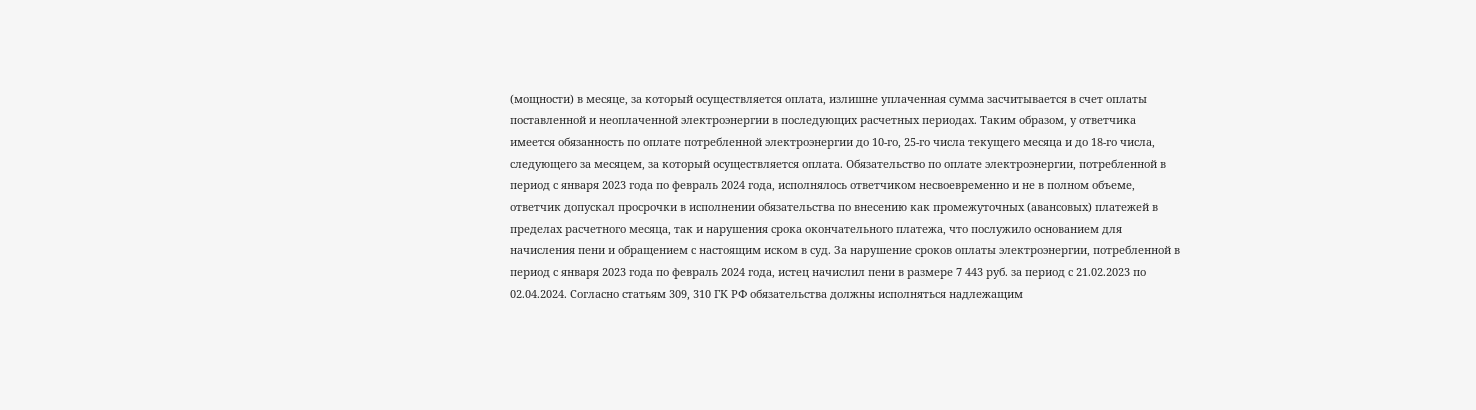(мощности) в месяце, за который осуществляется оплата, излишне уплаченная сумма засчитывается в счет оплаты поставленной и неоплаченной электроэнергии в последующих расчетных периодах. Таким образом, у ответчика имеется обязанность по оплате потребленной электроэнергии до 10-го, 25-го числа текущего месяца и до 18-го числа, следующего за месяцем, за который осуществляется оплата. Обязательство по оплате электроэнергии, потребленной в период с января 2023 года по февраль 2024 года, исполнялось ответчиком несвоевременно и не в полном объеме, ответчик допускал просрочки в исполнении обязательства по внесению как промежуточных (авансовых) платежей в пределах расчетного месяца, так и нарушения срока окончательного платежа, что послужило основанием для начисления пени и обращением с настоящим иском в суд. За нарушение сроков оплаты электроэнергии, потребленной в период с января 2023 года по февраль 2024 года, истец начислил пени в размере 7 443 руб. за период с 21.02.2023 по 02.04.2024. Согласно статьям 309, 310 ГК РФ обязательства должны исполняться надлежащим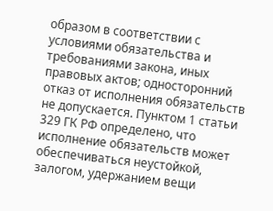образом в соответствии с условиями обязательства и требованиями закона, иных правовых актов; односторонний отказ от исполнения обязательств не допускается. Пунктом 1 статьи 329 ГК РФ определено, что исполнение обязательств может обеспечиваться неустойкой, залогом, удержанием вещи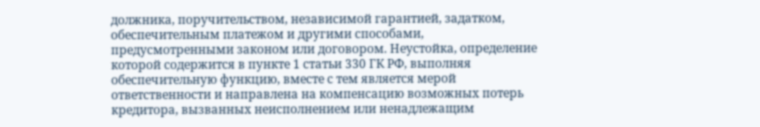должника, поручительством, независимой гарантией, задатком, обеспечительным платежом и другими способами, предусмотренными законом или договором. Неустойка, определение которой содержится в пункте 1 статьи 330 ГК РФ, выполняя обеспечительную функцию, вместе с тем является мерой ответственности и направлена на компенсацию возможных потерь кредитора, вызванных неисполнением или ненадлежащим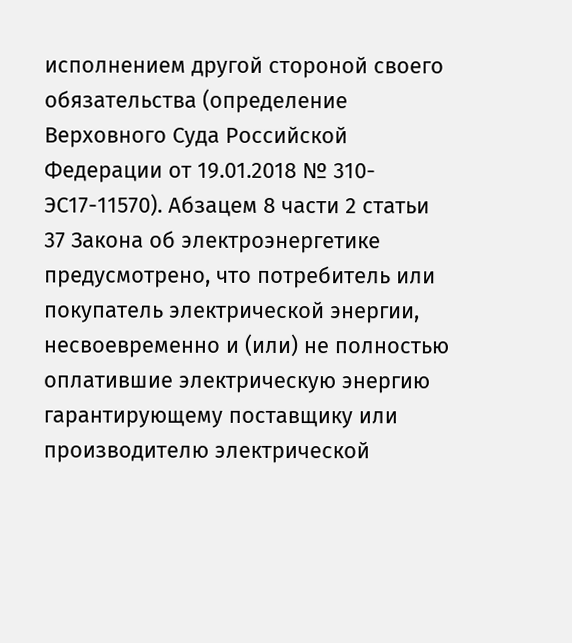исполнением другой стороной своего обязательства (определение Верховного Суда Российской Федерации от 19.01.2018 № 310-ЭС17-11570). Абзацем 8 части 2 статьи 37 Закона об электроэнергетике предусмотрено, что потребитель или покупатель электрической энергии, несвоевременно и (или) не полностью оплатившие электрическую энергию гарантирующему поставщику или производителю электрической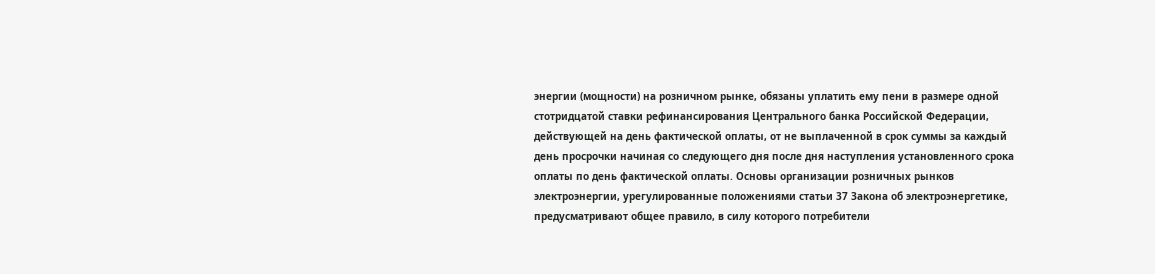энергии (мощности) на розничном рынке, обязаны уплатить ему пени в размере одной стотридцатой ставки рефинансирования Центрального банка Российской Федерации, действующей на день фактической оплаты, от не выплаченной в срок суммы за каждый день просрочки начиная со следующего дня после дня наступления установленного срока оплаты по день фактической оплаты. Основы организации розничных рынков электроэнергии, урегулированные положениями статьи 37 Закона об электроэнергетике, предусматривают общее правило, в силу которого потребители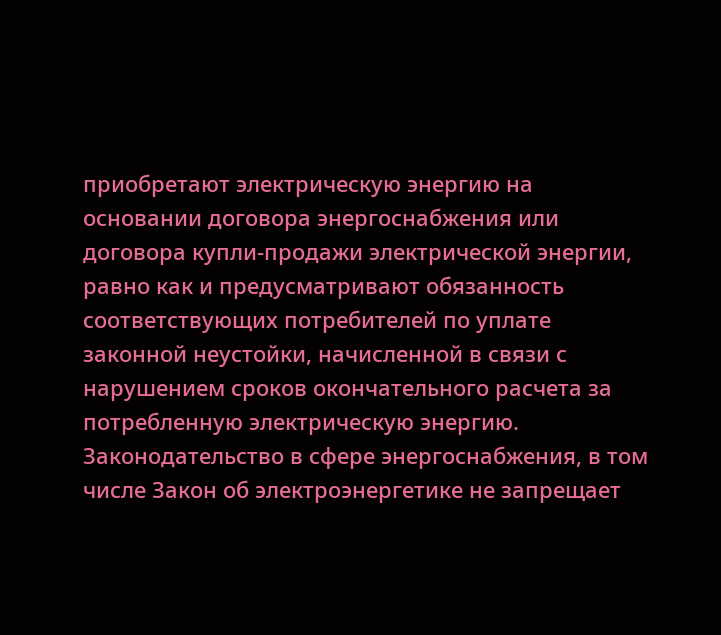приобретают электрическую энергию на основании договора энергоснабжения или договора купли-продажи электрической энергии, равно как и предусматривают обязанность соответствующих потребителей по уплате законной неустойки, начисленной в связи с нарушением сроков окончательного расчета за потребленную электрическую энергию. Законодательство в сфере энергоснабжения, в том числе Закон об электроэнергетике не запрещает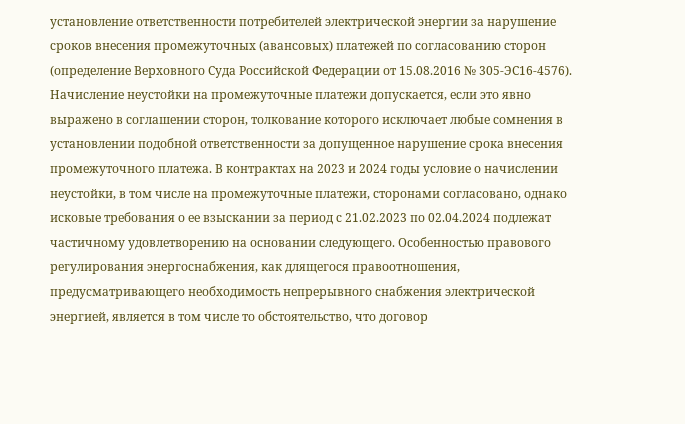установление ответственности потребителей электрической энергии за нарушение сроков внесения промежуточных (авансовых) платежей по согласованию сторон (определение Верховного Суда Российской Федерации от 15.08.2016 № 305-ЭС16-4576). Начисление неустойки на промежуточные платежи допускается, если это явно выражено в соглашении сторон, толкование которого исключает любые сомнения в установлении подобной ответственности за допущенное нарушение срока внесения промежуточного платежа. В контрактах на 2023 и 2024 годы условие о начислении неустойки, в том числе на промежуточные платежи, сторонами согласовано, однако исковые требования о ее взыскании за период с 21.02.2023 по 02.04.2024 подлежат частичному удовлетворению на основании следующего. Особенностью правового регулирования энергоснабжения, как длящегося правоотношения, предусматривающего необходимость непрерывного снабжения электрической энергией, является в том числе то обстоятельство, что договор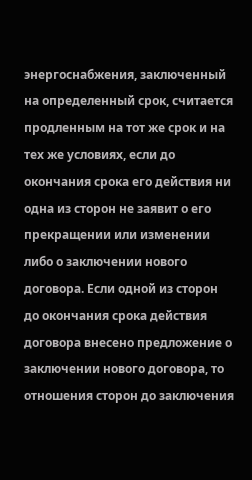энергоснабжения, заключенный на определенный срок, считается продленным на тот же срок и на тех же условиях, если до окончания срока его действия ни одна из сторон не заявит о его прекращении или изменении либо о заключении нового договора. Если одной из сторон до окончания срока действия договора внесено предложение о заключении нового договора, то отношения сторон до заключения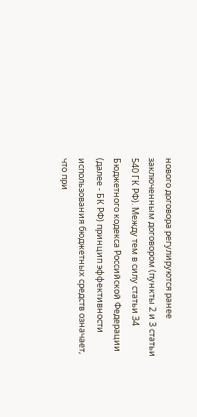нового договора регулируются ранее заключенным договором (пункты 2 и 3 статьи 540 ГК РФ). Между тем в силу статьи 34 Бюджетного кодекса Российской Федерации (далее - БК РФ) принцип эффективности использования бюджетных средств означает, что при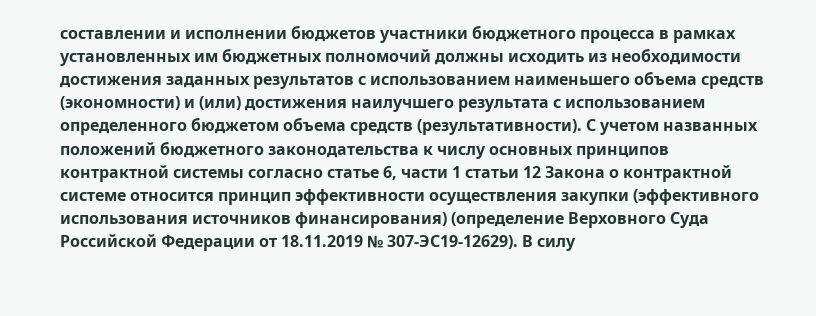составлении и исполнении бюджетов участники бюджетного процесса в рамках установленных им бюджетных полномочий должны исходить из необходимости достижения заданных результатов с использованием наименьшего объема средств (экономности) и (или) достижения наилучшего результата с использованием определенного бюджетом объема средств (результативности). С учетом названных положений бюджетного законодательства к числу основных принципов контрактной системы согласно статье 6, части 1 статьи 12 Закона о контрактной системе относится принцип эффективности осуществления закупки (эффективного использования источников финансирования) (определение Верховного Суда Российской Федерации от 18.11.2019 № 307-ЭС19-12629). В силу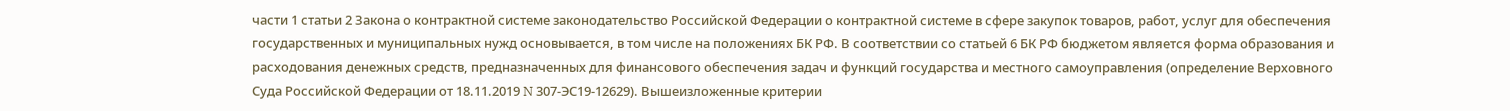части 1 статьи 2 Закона о контрактной системе законодательство Российской Федерации о контрактной системе в сфере закупок товаров, работ, услуг для обеспечения государственных и муниципальных нужд основывается, в том числе на положениях БК РФ. В соответствии со статьей 6 БК РФ бюджетом является форма образования и расходования денежных средств, предназначенных для финансового обеспечения задач и функций государства и местного самоуправления (определение Верховного Суда Российской Федерации от 18.11.2019 N 307-ЭС19-12629). Вышеизложенные критерии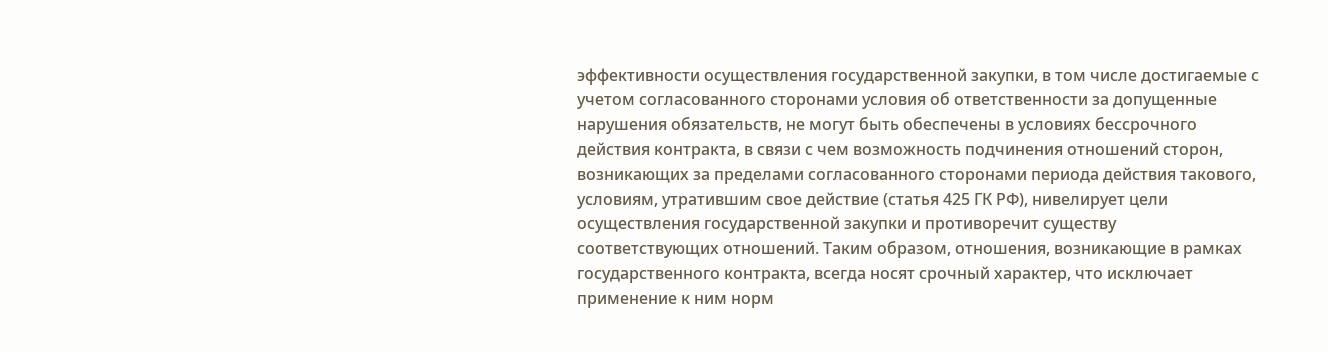эффективности осуществления государственной закупки, в том числе достигаемые с учетом согласованного сторонами условия об ответственности за допущенные нарушения обязательств, не могут быть обеспечены в условиях бессрочного действия контракта, в связи с чем возможность подчинения отношений сторон, возникающих за пределами согласованного сторонами периода действия такового, условиям, утратившим свое действие (статья 425 ГК РФ), нивелирует цели осуществления государственной закупки и противоречит существу соответствующих отношений. Таким образом, отношения, возникающие в рамках государственного контракта, всегда носят срочный характер, что исключает применение к ним норм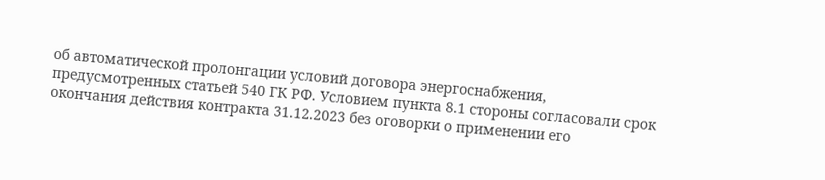об автоматической пролонгации условий договора энергоснабжения, предусмотренных статьей 540 ГК РФ. Условием пункта 8.1 стороны согласовали срок окончания действия контракта 31.12.2023 без оговорки о применении его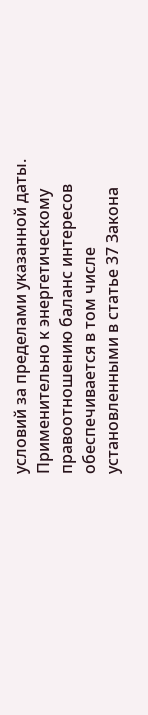условий за пределами указанной даты. Применительно к энергетическому правоотношению баланс интересов обеспечивается в том числе установленными в статье 37 Закона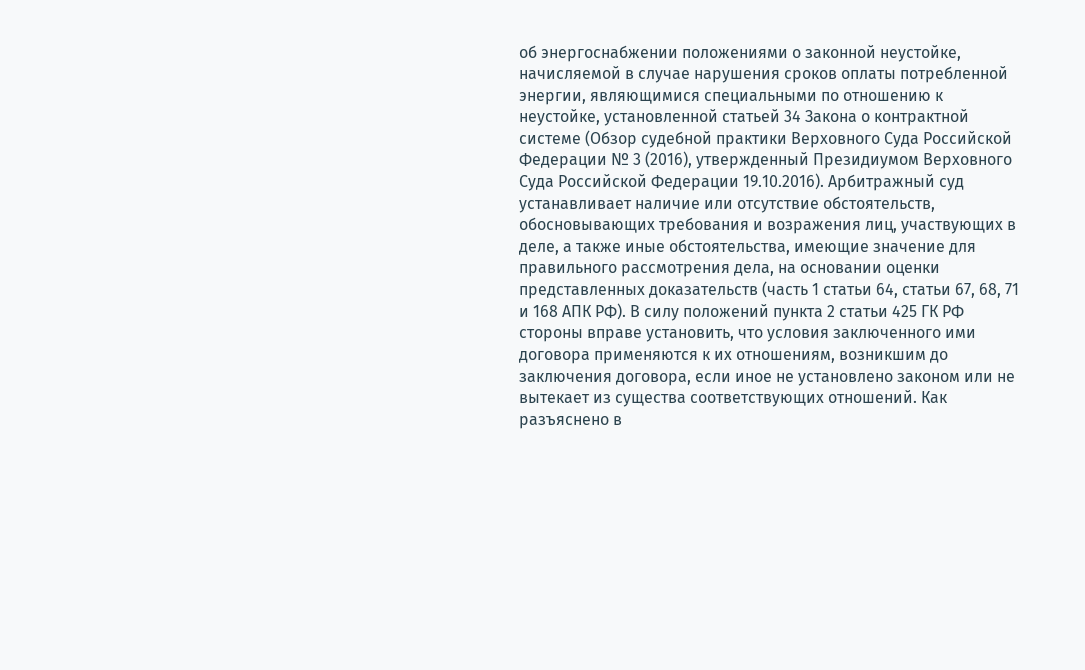об энергоснабжении положениями о законной неустойке, начисляемой в случае нарушения сроков оплаты потребленной энергии, являющимися специальными по отношению к неустойке, установленной статьей 34 Закона о контрактной системе (Обзор судебной практики Верховного Суда Российской Федерации № 3 (2016), утвержденный Президиумом Верховного Суда Российской Федерации 19.10.2016). Арбитражный суд устанавливает наличие или отсутствие обстоятельств, обосновывающих требования и возражения лиц, участвующих в деле, а также иные обстоятельства, имеющие значение для правильного рассмотрения дела, на основании оценки представленных доказательств (часть 1 статьи 64, статьи 67, 68, 71 и 168 АПК РФ). В силу положений пункта 2 статьи 425 ГК РФ стороны вправе установить, что условия заключенного ими договора применяются к их отношениям, возникшим до заключения договора, если иное не установлено законом или не вытекает из существа соответствующих отношений. Как разъяснено в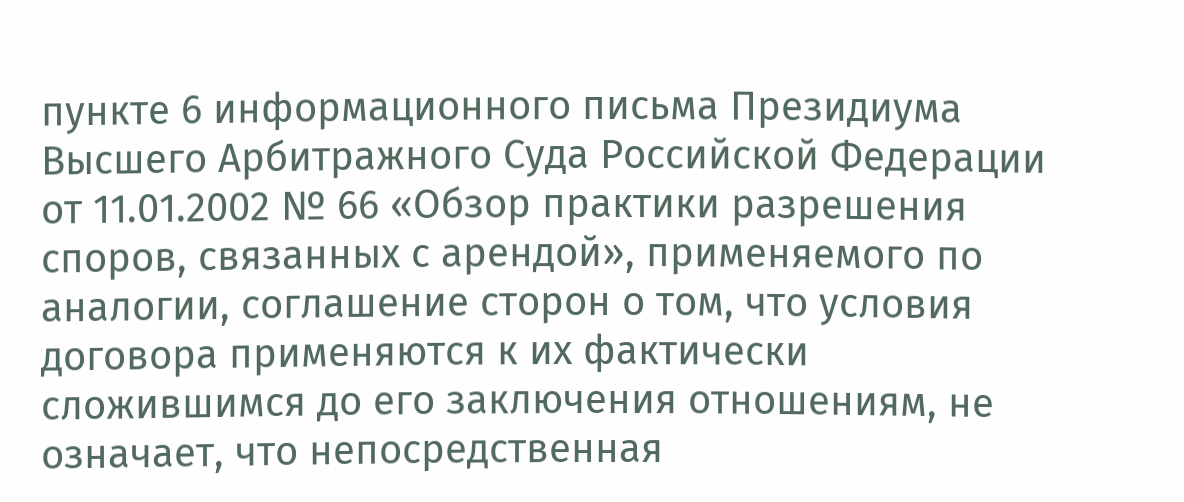пункте 6 информационного письма Президиума Высшего Арбитражного Суда Российской Федерации от 11.01.2002 № 66 «Обзор практики разрешения споров, связанных с арендой», применяемого по аналогии, соглашение сторон о том, что условия договора применяются к их фактически сложившимся до его заключения отношениям, не означает, что непосредственная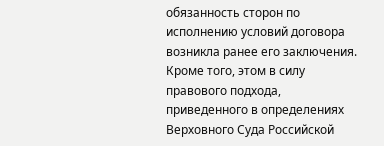обязанность сторон по исполнению условий договора возникла ранее его заключения. Кроме того, этом в силу правового подхода, приведенного в определениях Верховного Суда Российской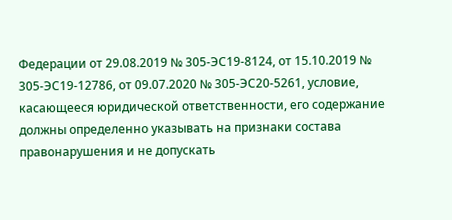Федерации от 29.08.2019 № 305-ЭС19-8124, от 15.10.2019 № 305-ЭС19-12786, от 09.07.2020 № 305-ЭС20-5261, условие, касающееся юридической ответственности, его содержание должны определенно указывать на признаки состава правонарушения и не допускать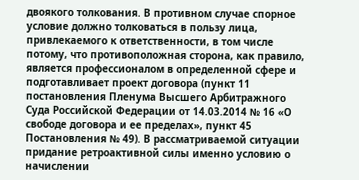двоякого толкования. В противном случае спорное условие должно толковаться в пользу лица, привлекаемого к ответственности, в том числе потому, что противоположная сторона, как правило, является профессионалом в определенной сфере и подготавливает проект договора (пункт 11 постановления Пленума Высшего Арбитражного Суда Российской Федерации от 14.03.2014 № 16 «О свободе договора и ее пределах», пункт 45 Постановления № 49). В рассматриваемой ситуации придание ретроактивной силы именно условию о начислении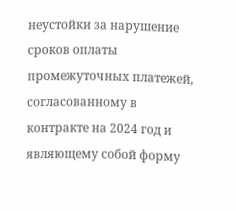неустойки за нарушение сроков оплаты промежуточных платежей, согласованному в контракте на 2024 год и являющему собой форму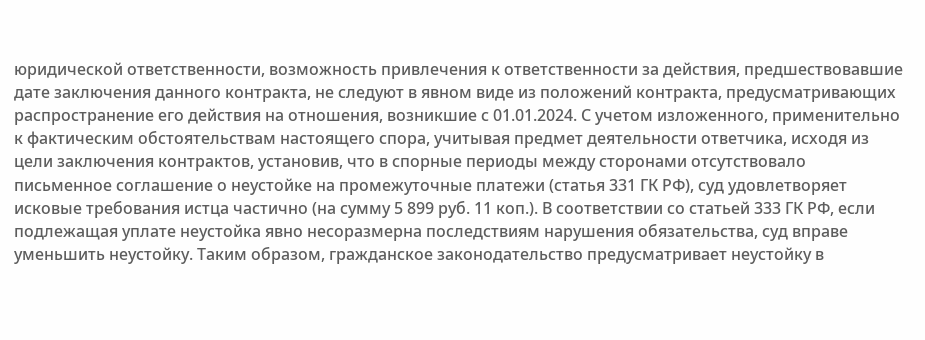юридической ответственности, возможность привлечения к ответственности за действия, предшествовавшие дате заключения данного контракта, не следуют в явном виде из положений контракта, предусматривающих распространение его действия на отношения, возникшие с 01.01.2024. С учетом изложенного, применительно к фактическим обстоятельствам настоящего спора, учитывая предмет деятельности ответчика, исходя из цели заключения контрактов, установив, что в спорные периоды между сторонами отсутствовало письменное соглашение о неустойке на промежуточные платежи (статья 331 ГК РФ), суд удовлетворяет исковые требования истца частично (на сумму 5 899 руб. 11 коп.). В соответствии со статьей 333 ГК РФ, если подлежащая уплате неустойка явно несоразмерна последствиям нарушения обязательства, суд вправе уменьшить неустойку. Таким образом, гражданское законодательство предусматривает неустойку в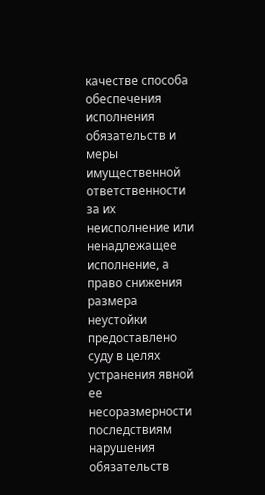качестве способа обеспечения исполнения обязательств и меры имущественной ответственности за их неисполнение или ненадлежащее исполнение, а право снижения размера неустойки предоставлено суду в целях устранения явной ее несоразмерности последствиям нарушения обязательств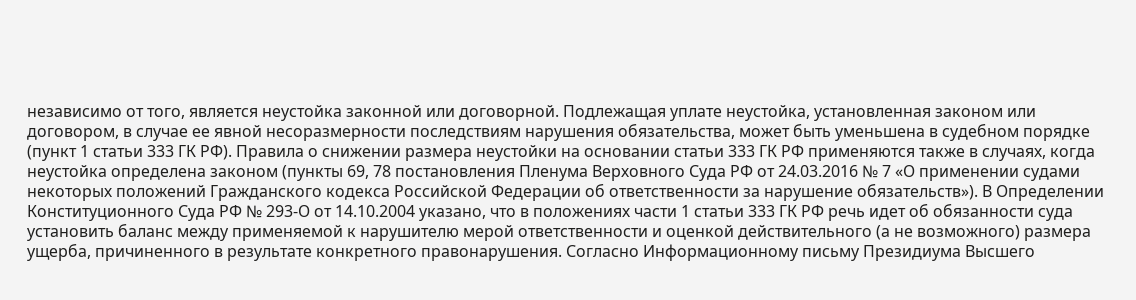независимо от того, является неустойка законной или договорной. Подлежащая уплате неустойка, установленная законом или договором, в случае ее явной несоразмерности последствиям нарушения обязательства, может быть уменьшена в судебном порядке (пункт 1 статьи 333 ГК РФ). Правила о снижении размера неустойки на основании статьи 333 ГК РФ применяются также в случаях, когда неустойка определена законом (пункты 69, 78 постановления Пленума Верховного Суда РФ от 24.03.2016 № 7 «О применении судами некоторых положений Гражданского кодекса Российской Федерации об ответственности за нарушение обязательств»). В Определении Конституционного Суда РФ № 293-О от 14.10.2004 указано, что в положениях части 1 статьи 333 ГК РФ речь идет об обязанности суда установить баланс между применяемой к нарушителю мерой ответственности и оценкой действительного (а не возможного) размера ущерба, причиненного в результате конкретного правонарушения. Согласно Информационному письму Президиума Высшего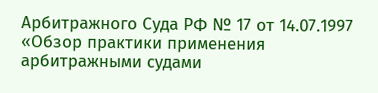Арбитражного Суда РФ № 17 от 14.07.1997 «Обзор практики применения арбитражными судами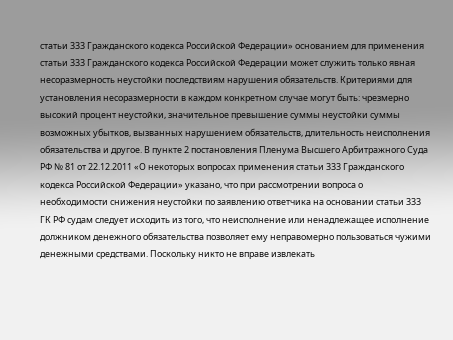статьи 333 Гражданского кодекса Российской Федерации» основанием для применения статьи 333 Гражданского кодекса Российской Федерации может служить только явная несоразмерность неустойки последствиям нарушения обязательств. Критериями для установления несоразмерности в каждом конкретном случае могут быть: чрезмерно высокий процент неустойки, значительное превышение суммы неустойки суммы возможных убытков, вызванных нарушением обязательств, длительность неисполнения обязательства и другое. В пункте 2 постановления Пленума Высшего Арбитражного Суда РФ № 81 от 22.12.2011 «О некоторых вопросах применения статьи 333 Гражданского кодекса Российской Федерации» указано, что при рассмотрении вопроса о необходимости снижения неустойки по заявлению ответчика на основании статьи 333 ГК РФ судам следует исходить из того, что неисполнение или ненадлежащее исполнение должником денежного обязательства позволяет ему неправомерно пользоваться чужими денежными средствами. Поскольку никто не вправе извлекать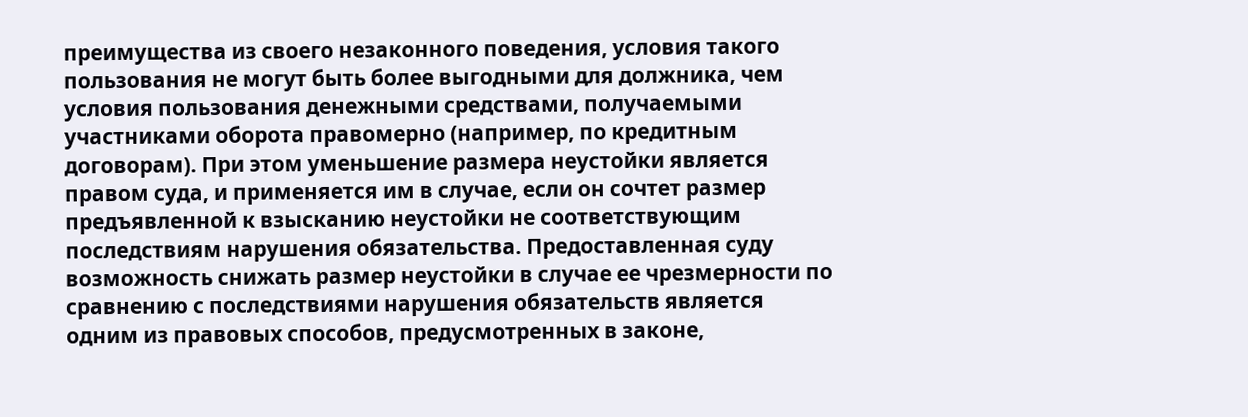преимущества из своего незаконного поведения, условия такого пользования не могут быть более выгодными для должника, чем условия пользования денежными средствами, получаемыми участниками оборота правомерно (например, по кредитным договорам). При этом уменьшение размера неустойки является правом суда, и применяется им в случае, если он сочтет размер предъявленной к взысканию неустойки не соответствующим последствиям нарушения обязательства. Предоставленная суду возможность снижать размер неустойки в случае ее чрезмерности по сравнению с последствиями нарушения обязательств является одним из правовых способов, предусмотренных в законе,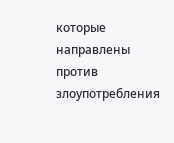которые направлены против злоупотребления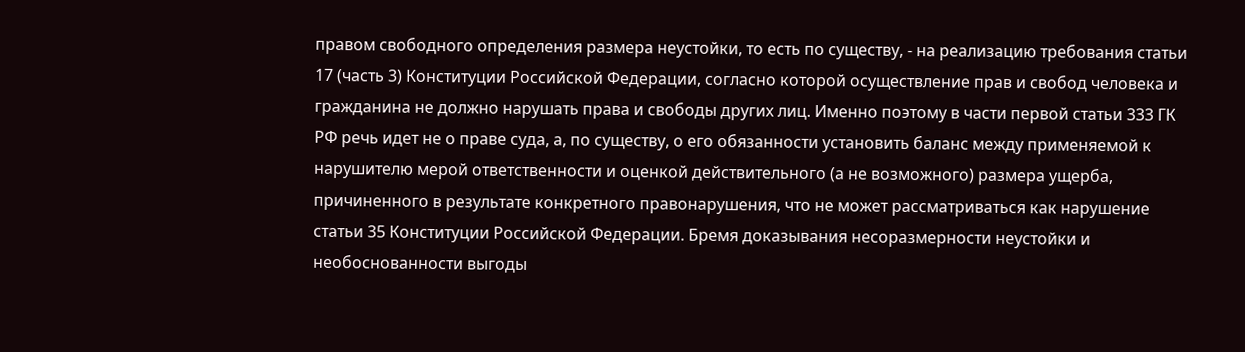правом свободного определения размера неустойки, то есть по существу, - на реализацию требования статьи 17 (часть 3) Конституции Российской Федерации, согласно которой осуществление прав и свобод человека и гражданина не должно нарушать права и свободы других лиц. Именно поэтому в части первой статьи 333 ГК РФ речь идет не о праве суда, а, по существу, о его обязанности установить баланс между применяемой к нарушителю мерой ответственности и оценкой действительного (а не возможного) размера ущерба, причиненного в результате конкретного правонарушения, что не может рассматриваться как нарушение статьи 35 Конституции Российской Федерации. Бремя доказывания несоразмерности неустойки и необоснованности выгоды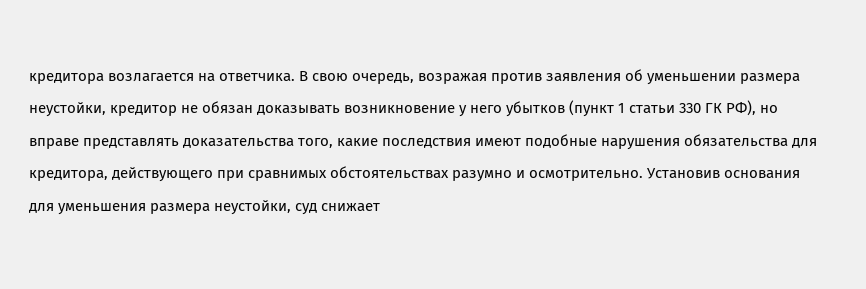кредитора возлагается на ответчика. В свою очередь, возражая против заявления об уменьшении размера неустойки, кредитор не обязан доказывать возникновение у него убытков (пункт 1 статьи 330 ГК РФ), но вправе представлять доказательства того, какие последствия имеют подобные нарушения обязательства для кредитора, действующего при сравнимых обстоятельствах разумно и осмотрительно. Установив основания для уменьшения размера неустойки, суд снижает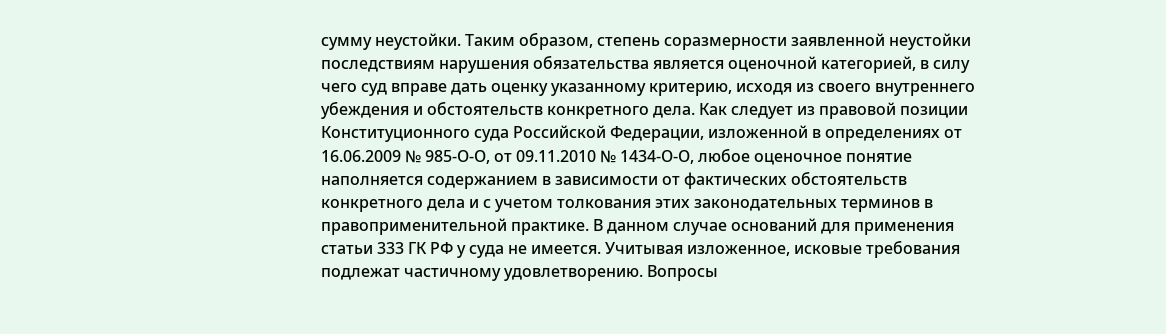сумму неустойки. Таким образом, степень соразмерности заявленной неустойки последствиям нарушения обязательства является оценочной категорией, в силу чего суд вправе дать оценку указанному критерию, исходя из своего внутреннего убеждения и обстоятельств конкретного дела. Как следует из правовой позиции Конституционного суда Российской Федерации, изложенной в определениях от 16.06.2009 № 985-О-О, от 09.11.2010 № 1434-О-О, любое оценочное понятие наполняется содержанием в зависимости от фактических обстоятельств конкретного дела и с учетом толкования этих законодательных терминов в правоприменительной практике. В данном случае оснований для применения статьи 333 ГК РФ у суда не имеется. Учитывая изложенное, исковые требования подлежат частичному удовлетворению. Вопросы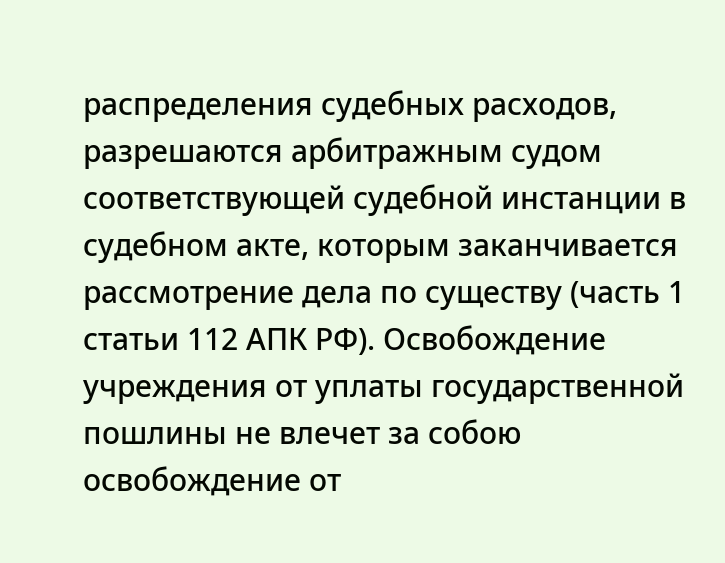распределения судебных расходов, разрешаются арбитражным судом соответствующей судебной инстанции в судебном акте, которым заканчивается рассмотрение дела по существу (часть 1 статьи 112 АПК РФ). Освобождение учреждения от уплаты государственной пошлины не влечет за собою освобождение от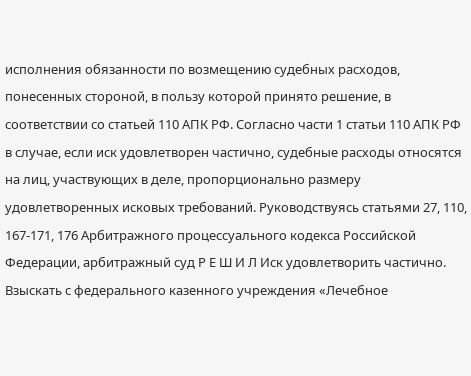исполнения обязанности по возмещению судебных расходов, понесенных стороной, в пользу которой принято решение, в соответствии со статьей 110 АПК РФ. Согласно части 1 статьи 110 АПК РФ в случае, если иск удовлетворен частично, судебные расходы относятся на лиц, участвующих в деле, пропорционально размеру удовлетворенных исковых требований. Руководствуясь статьями 27, 110, 167-171, 176 Арбитражного процессуального кодекса Российской Федерации, арбитражный суд Р Е Ш И Л Иск удовлетворить частично. Взыскать с федерального казенного учреждения «Лечебное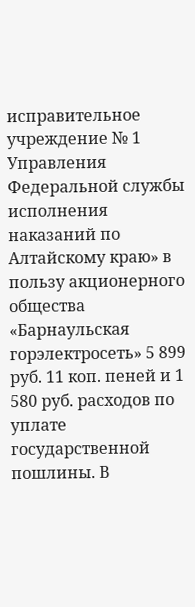исправительное учреждение № 1 Управления Федеральной службы исполнения наказаний по Алтайскому краю» в пользу акционерного общества «Барнаульская горэлектросеть» 5 899 руб. 11 коп. пеней и 1 580 руб. расходов по уплате государственной пошлины. В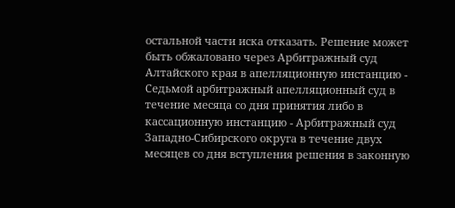остальной части иска отказать. Решение может быть обжаловано через Арбитражный суд Алтайского края в апелляционную инстанцию - Седьмой арбитражный апелляционный суд в течение месяца со дня принятия либо в кассационную инстанцию - Арбитражный суд Западно-Сибирского округа в течение двух месяцев со дня вступления решения в законную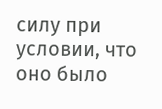силу при условии, что оно было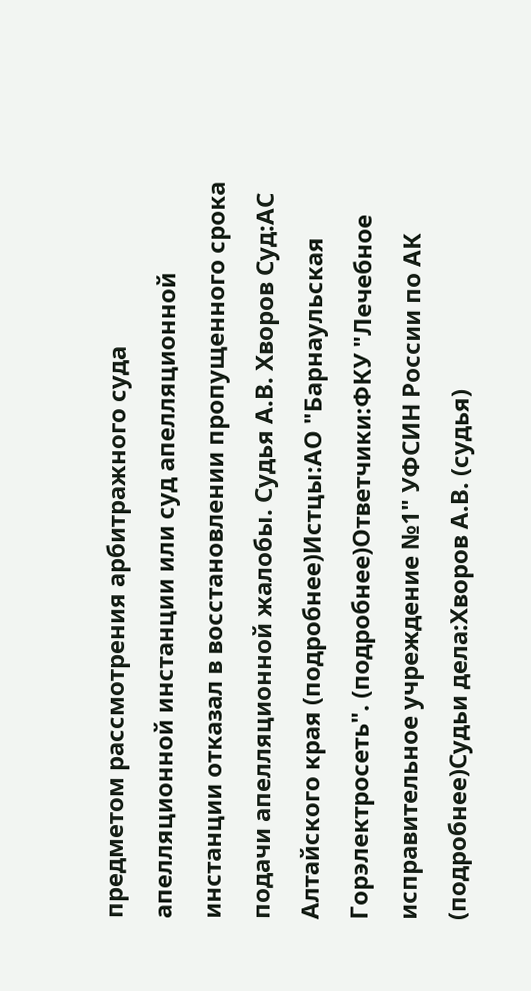предметом рассмотрения арбитражного суда апелляционной инстанции или суд апелляционной инстанции отказал в восстановлении пропущенного срока подачи апелляционной жалобы. Судья А.В. Хворов Суд:АС Алтайского края (подробнее)Истцы:АО "Барнаульская Горэлектросеть". (подробнее)Ответчики:ФКУ "Лечебное исправительное учреждение №1" УФСИН России по АК (подробнее)Судьи дела:Хворов А.В. (судья)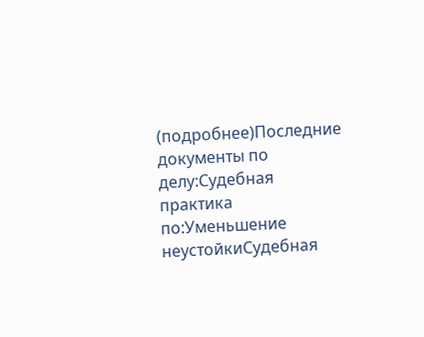(подробнее)Последние документы по делу:Судебная практика по:Уменьшение неустойкиСудебная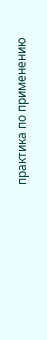практика по применению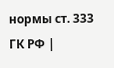нормы ст. 333 ГК РФ |